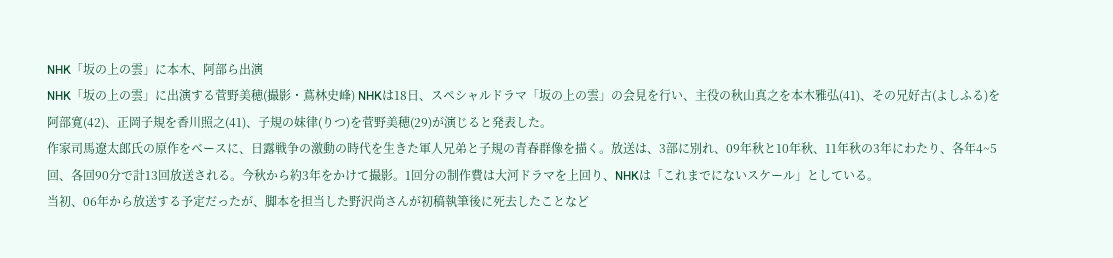NHK「坂の上の雲」に本木、阿部ら出演
NHK「坂の上の雲」に出演する菅野美穂(撮影・蔦林史峰) NHKは18日、スペシャルドラマ「坂の上の雲」の会見を行い、主役の秋山真之を本木雅弘(41)、その兄好古(よしふる)を阿部寛(42)、正岡子規を香川照之(41)、子規の妹律(りつ)を菅野美穂(29)が演じると発表した。
作家司馬遼太郎氏の原作をベースに、日露戦争の激動の時代を生きた軍人兄弟と子規の青春群像を描く。放送は、3部に別れ、09年秋と10年秋、11年秋の3年にわたり、各年4~5回、各回90分で計13回放送される。今秋から約3年をかけて撮影。1回分の制作費は大河ドラマを上回り、NHKは「これまでにないスケール」としている。
当初、06年から放送する予定だったが、脚本を担当した野沢尚さんが初稿執筆後に死去したことなど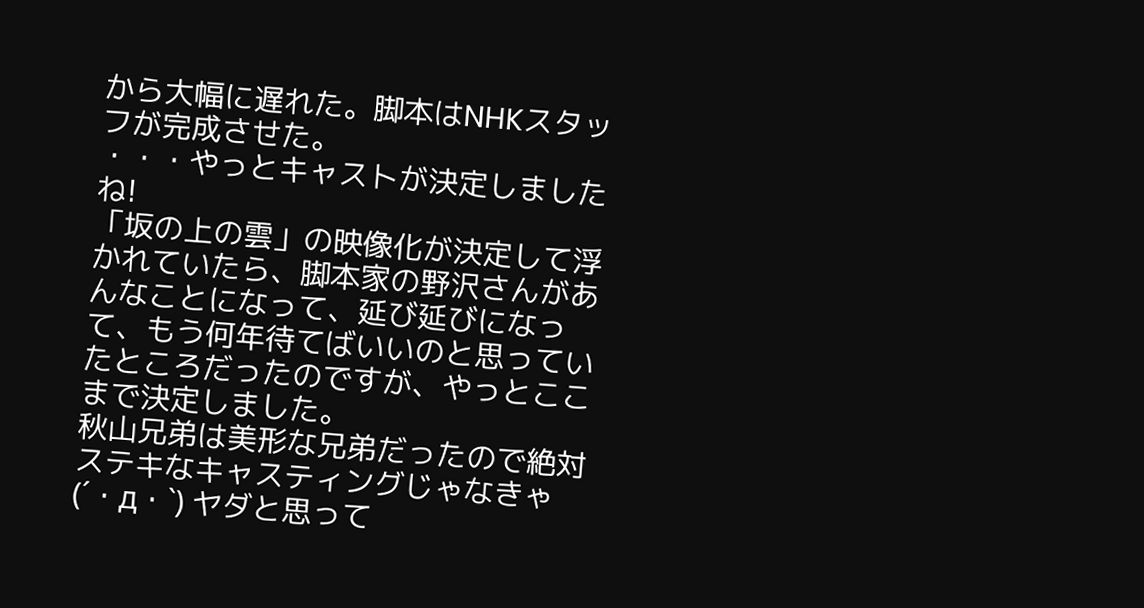から大幅に遅れた。脚本はNHKスタッフが完成させた。
・・・やっとキャストが決定しましたね!
「坂の上の雲」の映像化が決定して浮かれていたら、脚本家の野沢さんがあんなことになって、延び延びになって、もう何年待てばいいのと思っていたところだったのですが、やっとここまで決定しました。
秋山兄弟は美形な兄弟だったので絶対ステキなキャスティングじゃなきゃ(´・д・`) ヤダと思って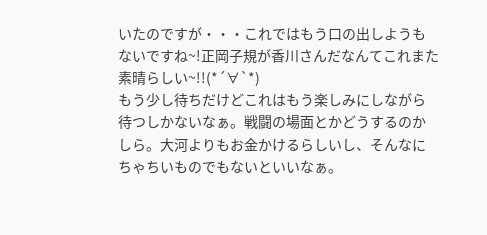いたのですが・・・これではもう口の出しようもないですね~!正岡子規が香川さんだなんてこれまた素晴らしい~!!(*´∀`*)
もう少し待ちだけどこれはもう楽しみにしながら待つしかないなぁ。戦闘の場面とかどうするのかしら。大河よりもお金かけるらしいし、そんなにちゃちいものでもないといいなぁ。